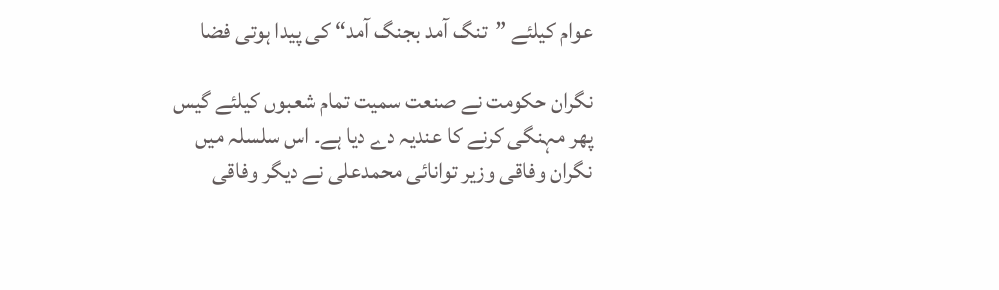عوام کیلئے ”تنگ آمد بجنگ آمد“ کی پیدا ہوتی فضا

نگران حکومت نے صنعت سمیت تمام شعبوں کیلئے گیس پھر مہنگی کرنے کا عندیہ دے دیا ہے۔ اس سلسلہ میں نگران وفاقی وزیر توانائی محمدعلی نے دیگر وفاقی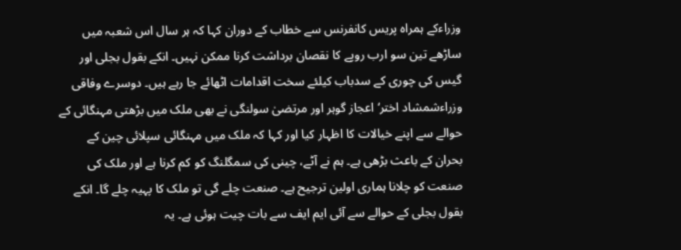وزراءکے ہمراہ پریس کانفرنس سے خطاب کے دوران کہا کہ ہر سال اس شعبہ میں ساڑھے تین سو ارب روپے کا نقصان برداشت کرنا ممکن نہیں۔ انکے بقول بجلی اور گیس کی چوری کے سدباب کیلئے سخت اقدامات اٹھائے جا رہے ہیں۔ دوسرے وفاقی وزراءشمشاد اختر‘ اعجاز گوہر اور مرتضیٰ سولنگی نے بھی ملک میں بڑھتی مہنگائی کے حوالے سے اپنے خیالات کا اظہار کیا اور کہا کہ ملک میں مہنگائی سپلائی چین کے بحران کے باعث بڑھی ہے۔ ہم نے آٹے، چینی کی سمگلنگ کو کم کرنا ہے اور ملک کی صنعت کو چلانا ہماری اولین ترجیح ہے۔ صنعت چلے گی تو ملک کا پہیہ چلے گا۔ انکے بقول بجلی کے حوالے سے آئی ایم ایف سے بات چیت ہوئی ہے۔ یہ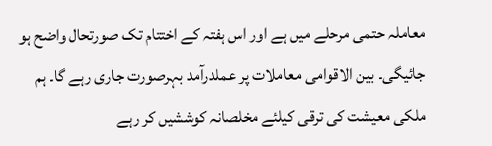معاملہ حتمی مرحلے میں ہے اور اس ہفتہ کے اختتام تک صورتحال واضح ہو جائیگی۔ بین الاقوامی معاملات پر عملدرآمد بہرصورت جاری رہے گا۔ ہم ملکی معیشت کی ترقی کیلئے مخلصانہ کوششیں کر رہے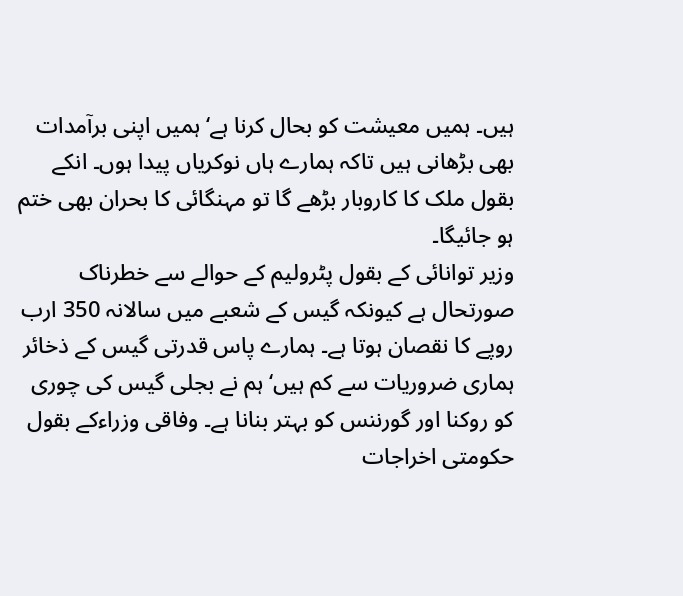ہیں۔ ہمیں معیشت کو بحال کرنا ہے‘ ہمیں اپنی برآمدات بھی بڑھانی ہیں تاکہ ہمارے ہاں نوکریاں پیدا ہوں۔ انکے بقول ملک کا کاروبار بڑھے گا تو مہنگائی کا بحران بھی ختم ہو جائیگا۔
وزیر توانائی کے بقول پٹرولیم کے حوالے سے خطرناک صورتحال ہے کیونکہ گیس کے شعبے میں سالانہ 350 ارب روپے کا نقصان ہوتا ہے۔ ہمارے پاس قدرتی گیس کے ذخائر ہماری ضروریات سے کم ہیں‘ ہم نے بجلی گیس کی چوری کو روکنا اور گورننس کو بہتر بنانا ہے۔ وفاقی وزراءکے بقول حکومتی اخراجات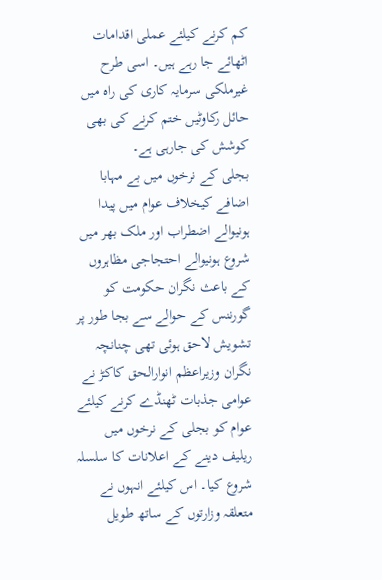کم کرنے کیلئے عملی اقدامات اٹھائے جا رہے ہیں۔ اسی طرح غیرملکی سرمایہ کاری کی راہ میں حائل رکاوٹیں ختم کرنے کی بھی کوشش کی جارہی ہے۔
بجلی کے نرخوں میں بے مہابا اضافے کیخلاف عوام میں پیدا ہونیوالے اضطراب اور ملک بھر میں شروع ہونیوالے احتجاجی مظاہروں کے باعث نگران حکومت کو گورننس کے حوالے سے بجا طور پر تشویش لاحق ہوئی تھی چنانچہ نگران وزیراعظم انوارالحق کاکڑ نے عوامی جذبات ٹھنڈے کرنے کیلئے عوام کو بجلی کے نرخوں میں ریلیف دینے کے اعلانات کا سلسلہ شروع کیا۔ اس کیلئے انہوں نے متعلقہ وزارتوں کے ساتھ طویل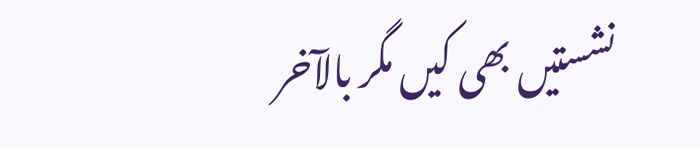نشستیں بھی کیں مگر بالآخر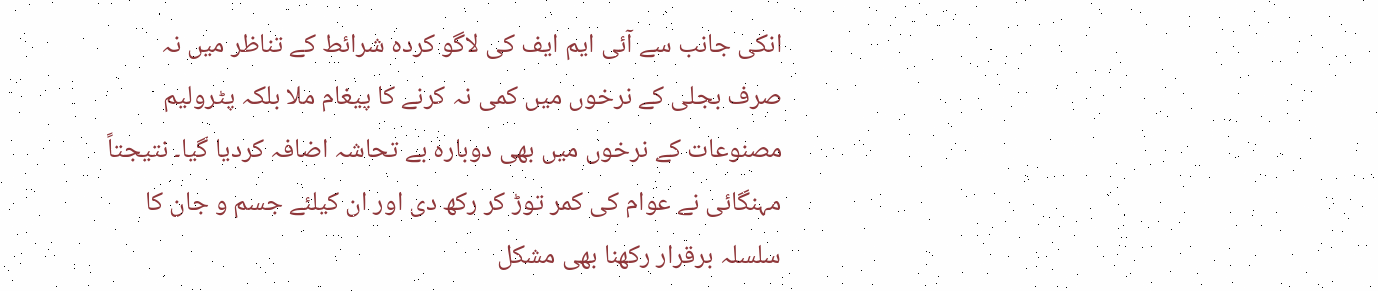انکی جانب سے آئی ایم ایف کی لاگو کردہ شرائط کے تناظر میں نہ صرف بجلی کے نرخوں میں کمی نہ کرنے کا پیغام ملا بلکہ پٹرولیم مصنوعات کے نرخوں میں بھی دوبارہ بے تحاشہ اضافہ کردیا گیا۔ نتیجتاً مہنگائی نے عوام کی کمر توڑ کر رکھ دی اور ان کیلئے جسم و جان کا سلسلہ برقرار رکھنا بھی مشکل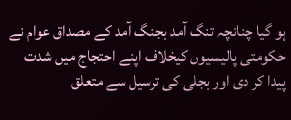ہو گیا چنانچہ تنگ آمد بجنگ آمد کے مصداق عوام نے حکومتی پالیسیوں کیخلاف اپنے احتجاج میں شدت پیدا کر دی اور بجلی کی ترسیل سے متعلق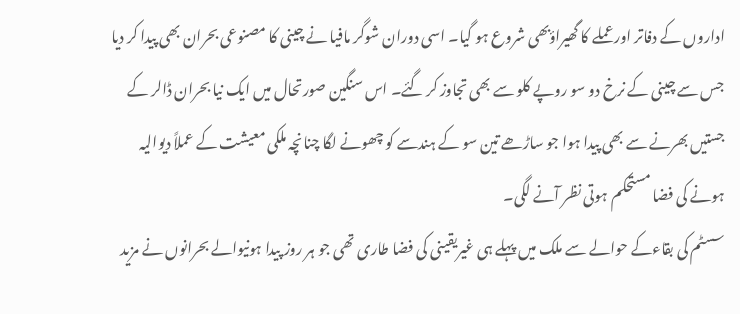اداروں کے دفاتر اور عملے کا گھیراؤبھی شروع ہو گیا۔ اسی دوران شوگر مافیا نے چینی کا مصنوعی بحران بھی پیدا کر دیا جس سے چینی کے نرخ دو سو روپے کلو سے بھی تجاوز کر گئے۔ اس سنگین صورتحال میں ایک نیا بحران ڈالر کے جستیں بھرنے سے بھی پیدا ہوا جو ساڑھے تین سو کے ہندسے کو چھونے لگا چنانچہ ملکی معیشت کے عملاً دیوالیہ ہونے کی فضا مستحکم ہوتی نظر آنے لگی۔
سسٹم کی بقاءکے حوالے سے ملک میں پہلے ہی غیریقینی کی فضا طاری تھی جو ہر روز پیدا ہونیوالے بحرانوں نے مزید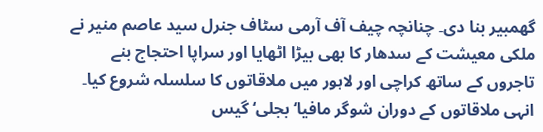گھمبیر بنا دی۔ چنانچہ چیف آف آرمی سٹاف جنرل سید عاصم منیر نے ملکی معیشت کے سدھار کا بھی بیڑا اٹھایا اور سراپا احتجاج بنے تاجروں کے ساتھ کراچی اور لاہور میں ملاقاتوں کا سلسلہ شروع کیا۔ انہی ملاقاتوں کے دوران شوگر مافیا‘ بجلی‘ گیس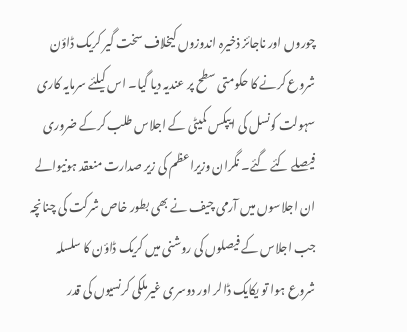چوروں اور ناجائز ذخیرہ اندوزوں کیخلاف سخت گیر کریک ڈاؤن شروع کرنے کا حکومتی سطح پر عندیہ دیا گیا۔ اس کیلئے سرمایہ کاری سہولت کونسل کی ایپکس کمیٹی کے اجلاس طلب کرکے ضروری فیصلے کئے گئے۔ نگران وزیراعظم کی زیر صدارت منعقد ہونیوالے ان اجلاسوں میں آرمی چیف نے بھی بطور خاص شرکت کی چنانچہ جب اجلاس کے فیصلوں کی روشنی میں کریک ڈاؤن کا سلسلہ شروع ہوا تو یکایک ڈالر اور دوسری غیرملکی کرنسیوں کی قدر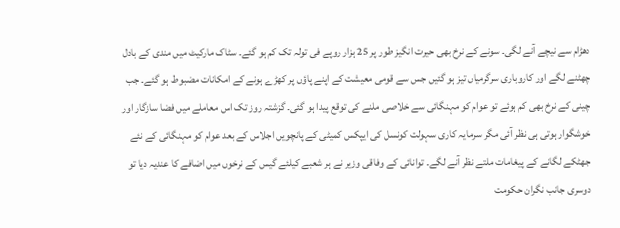دھڑام سے نیچے آنے لگی۔ سونے کے نرخ بھی حیرت انگیز طور پر 25 ہزار روپے فی تولہ تک کم ہو گئے۔ سٹاک مارکیٹ میں مندی کے بادل چھٹنے لگے اور کاروباری سرگرمیاں تیز ہو گئیں جس سے قومی معیشت کے اپنے پاؤں پر کھڑے ہونے کے امکانات مضبوط ہو گئے۔ جب چینی کے نرخ بھی کم ہوئے تو عوام کو مہنگائی سے خلاصی ملنے کی توقع پیدا ہو گئی۔ گزشتہ روز تک اس معاملے میں فضا سازگار اور خوشگوار ہوتی ہی نظر آئی مگر سرمایہ کاری سہولت کونسل کی ایپکس کمیٹی کے پانچویں اجلاس کے بعد عوام کو مہنگائی کے نئے جھٹکے لگانے کے پیغامات ملتے نظر آنے لگے۔ توانائی کے وفاقی وزیر نے ہر شعبے کیلئے گیس کے نرخوں میں اضافے کا عندیہ دیا تو دوسری جانب نگران حکومت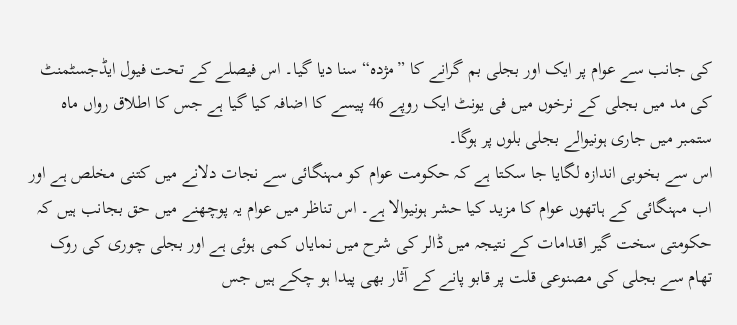کی جانب سے عوام پر ایک اور بجلی بم گرانے کا ”مژدہ“ سنا دیا گیا۔ اس فیصلے کے تحت فیول ایڈجسٹمنٹ کی مد میں بجلی کے نرخوں میں فی یونٹ ایک روپے 46 پیسے کا اضافہ کیا گیا ہے جس کا اطلاق رواں ماہ ستمبر میں جاری ہونیوالے بجلی بلوں پر ہوگا۔
اس سے بخوبی اندازہ لگایا جا سکتا ہے کہ حکومت عوام کو مہنگائی سے نجات دلانے میں کتنی مخلص ہے اور اب مہنگائی کے ہاتھوں عوام کا مزید کیا حشر ہونیوالا ہے۔ اس تناظر میں عوام یہ پوچھنے میں حق بجانب ہیں کہ حکومتی سخت گیر اقدامات کے نتیجہ میں ڈالر کی شرح میں نمایاں کمی ہوئی ہے اور بجلی چوری کی روک تھام سے بجلی کی مصنوعی قلت پر قابو پانے کے آثار بھی پیدا ہو چکے ہیں جس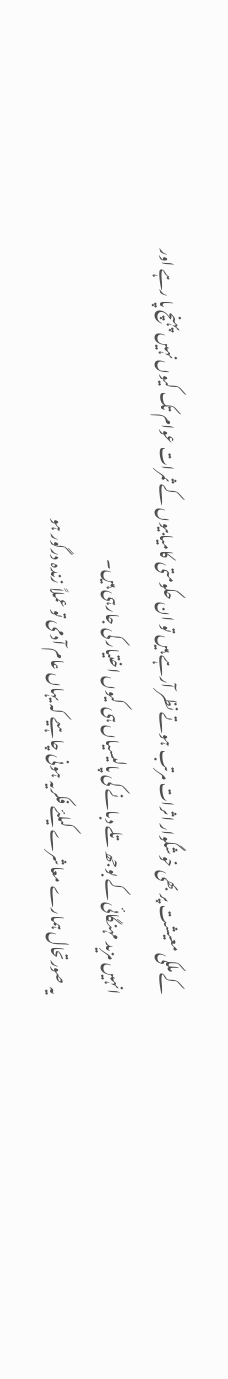کے ملکی معیشت پر بھی خوشگوار اثرات مرتب ہوتے نظر آرہے ہیں تو ان حکومتی کامیابیوں کے ثمرات عوام تک کیوں نہیں پہنچ پا رہے اور انہیں مزید مہنگائی کے بوجھ تلے دبانے کی پالیسیاں ہی کیوں اختیار کی جارہی ہیں۔
یہ صورتحال ہمارے معاشرے کیلئے فکریہ ہونی چاہیے کہ یہاں عام آدمی تو عملاً زندہ درگور ہو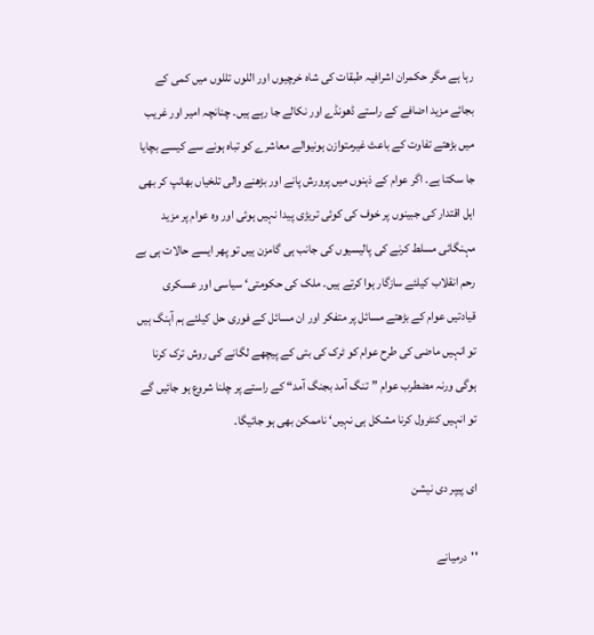رہا ہے مگر حکمران اشرافیہ طبقات کی شاہ خرچیوں اور اللوں تللوں میں کمی کے بجائے مزید اضافے کے راستے ڈھونڈے اور نکالے جا رہے ہیں۔ چنانچہ امیر اور غریب میں بڑھتے تفاوت کے باعث غیرمتوازن ہونیوالے معاشرے کو تباہ ہونے سے کیسے بچایا جا سکتا ہے۔ اگر عوام کے ذہنوں میں پرورش پانے اور بڑھنے والی تلخیاں بھانپ کر بھی اہل اقتدار کی جبینوں پر خوف کی کوئی تریڑی پیدا نہیں ہوئی اور وہ عوام پر مزید مہنگائی مسلط کرنے کی پالیسیوں کی جانب ہی گامزن ہیں تو پھر ایسے حالات ہی بے رحم انقلاب کیلئے سازگار ہوا کرتے ہیں۔ ملک کی حکومتی‘ سیاسی اور عسکری قیادتیں عوام کے بڑھتے مسائل پر متفکر اور ان مسائل کے فوری حل کیلئے ہم آہنگ ہیں تو انہیں ماضی کی طرح عوام کو ٹرک کی بتی کے پیچھے لگانے کی روش ترک کرنا ہوگی ورنہ مضطرب عوام ”تنگ آمد بجنگ آمد“ کے راستے پر چلنا شروع ہو جائیں گے تو انہیں کنٹرول کرنا مشکل ہی نہیں‘ ناممکن بھی ہو جائیگا۔

ای پیپر دی نیشن

''درمیانے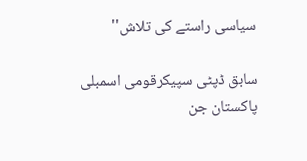سیاسی راستے کی تلاش''

سابق ڈپٹی سپیکرقومی اسمبلی پاکستان جن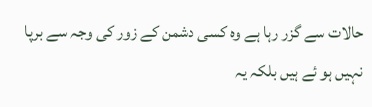حالات سے گزر رہا ہے وہ کسی دشمن کے زور کی وجہ سے برپا نہیں ہو ئے ہیں بلکہ یہ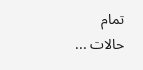تمام حالات ...